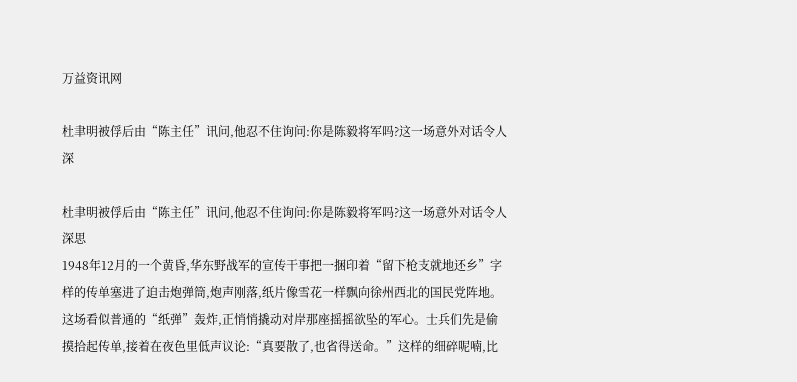万益资讯网

杜聿明被俘后由“陈主任”讯问,他忍不住询问:你是陈毅将军吗?这一场意外对话令人深

杜聿明被俘后由“陈主任”讯问,他忍不住询问:你是陈毅将军吗?这一场意外对话令人深思
1948年12月的一个黄昏,华东野战军的宣传干事把一捆印着“留下枪支就地还乡”字样的传单塞进了迫击炮弹筒,炮声刚落,纸片像雪花一样飘向徐州西北的国民党阵地。这场看似普通的“纸弹”轰炸,正悄悄撬动对岸那座摇摇欲坠的军心。士兵们先是偷摸拾起传单,接着在夜色里低声议论:“真要散了,也省得送命。”这样的细碎呢喃,比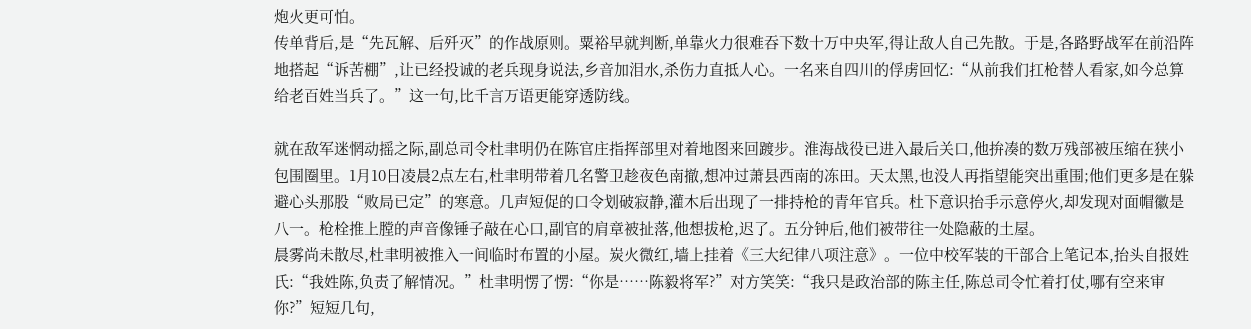炮火更可怕。
传单背后,是“先瓦解、后歼灭”的作战原则。粟裕早就判断,单靠火力很难吞下数十万中央军,得让敌人自己先散。于是,各路野战军在前沿阵地搭起“诉苦棚”,让已经投诚的老兵现身说法,乡音加泪水,杀伤力直抵人心。一名来自四川的俘虏回忆:“从前我们扛枪替人看家,如今总算给老百姓当兵了。”这一句,比千言万语更能穿透防线。

就在敌军迷惘动摇之际,副总司令杜聿明仍在陈官庄指挥部里对着地图来回踱步。淮海战役已进入最后关口,他拚凑的数万残部被压缩在狭小包围圈里。1月10日凌晨2点左右,杜聿明带着几名警卫趁夜色南撤,想冲过萧县西南的冻田。天太黑,也没人再指望能突出重围;他们更多是在躲避心头那股“败局已定”的寒意。几声短促的口令划破寂静,灌木后出现了一排持枪的青年官兵。杜下意识抬手示意停火,却发现对面帽徽是八一。枪栓推上膛的声音像锤子敲在心口,副官的肩章被扯落,他想拔枪,迟了。五分钟后,他们被带往一处隐蔽的土屋。
晨雾尚未散尽,杜聿明被推入一间临时布置的小屋。炭火微红,墙上挂着《三大纪律八项注意》。一位中校军装的干部合上笔记本,抬头自报姓氏:“我姓陈,负责了解情况。”杜聿明愣了愣:“你是……陈毅将军?”对方笑笑:“我只是政治部的陈主任,陈总司令忙着打仗,哪有空来审你?”短短几句,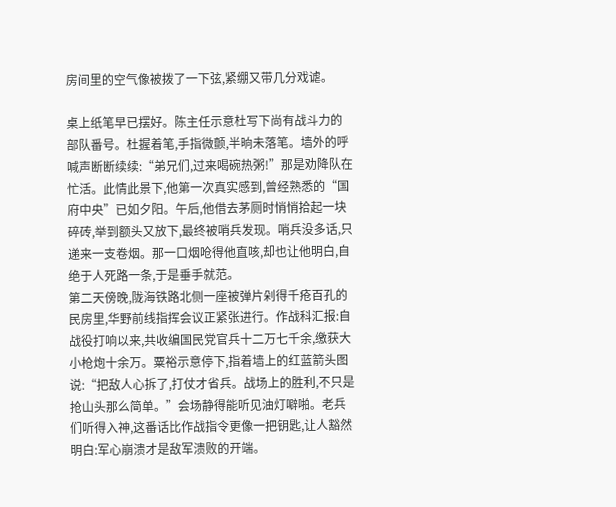房间里的空气像被拨了一下弦,紧绷又带几分戏谑。

桌上纸笔早已摆好。陈主任示意杜写下尚有战斗力的部队番号。杜握着笔,手指微颤,半晌未落笔。墙外的呼喊声断断续续:“弟兄们,过来喝碗热粥!”那是劝降队在忙活。此情此景下,他第一次真实感到,曾经熟悉的“国府中央”已如夕阳。午后,他借去茅厕时悄悄拾起一块碎砖,举到额头又放下,最终被哨兵发现。哨兵没多话,只递来一支卷烟。那一口烟呛得他直咳,却也让他明白,自绝于人死路一条,于是垂手就范。
第二天傍晚,陇海铁路北侧一座被弹片剁得千疮百孔的民房里,华野前线指挥会议正紧张进行。作战科汇报:自战役打响以来,共收编国民党官兵十二万七千余,缴获大小枪炮十余万。粟裕示意停下,指着墙上的红蓝箭头图说:“把敌人心拆了,打仗才省兵。战场上的胜利,不只是抢山头那么简单。”会场静得能听见油灯噼啪。老兵们听得入神,这番话比作战指令更像一把钥匙,让人豁然明白:军心崩溃才是敌军溃败的开端。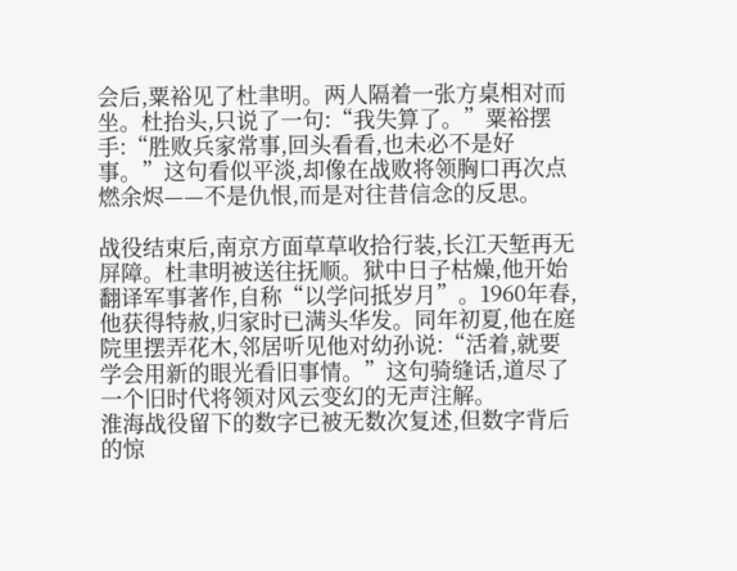会后,粟裕见了杜聿明。两人隔着一张方桌相对而坐。杜抬头,只说了一句:“我失算了。”粟裕摆手:“胜败兵家常事,回头看看,也未必不是好事。”这句看似平淡,却像在战败将领胸口再次点燃余烬——不是仇恨,而是对往昔信念的反思。

战役结束后,南京方面草草收拾行装,长江天堑再无屏障。杜聿明被送往抚顺。狱中日子枯燥,他开始翻译军事著作,自称“以学问抵岁月”。1960年春,他获得特赦,归家时已满头华发。同年初夏,他在庭院里摆弄花木,邻居听见他对幼孙说:“活着,就要学会用新的眼光看旧事情。”这句骑缝话,道尽了一个旧时代将领对风云变幻的无声注解。
淮海战役留下的数字已被无数次复述,但数字背后的惊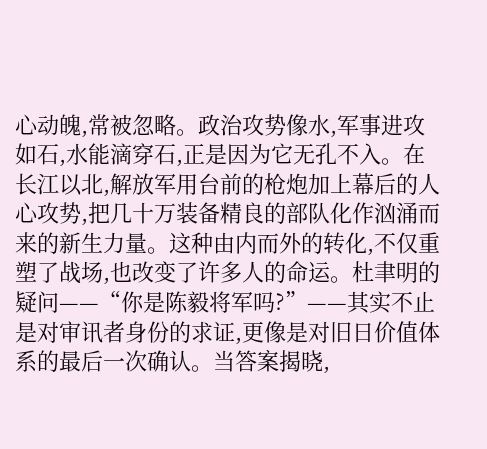心动魄,常被忽略。政治攻势像水,军事进攻如石,水能滴穿石,正是因为它无孔不入。在长江以北,解放军用台前的枪炮加上幕后的人心攻势,把几十万装备精良的部队化作汹涌而来的新生力量。这种由内而外的转化,不仅重塑了战场,也改变了许多人的命运。杜聿明的疑问——“你是陈毅将军吗?”——其实不止是对审讯者身份的求证,更像是对旧日价值体系的最后一次确认。当答案揭晓,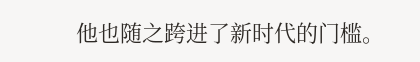他也随之跨进了新时代的门槛。